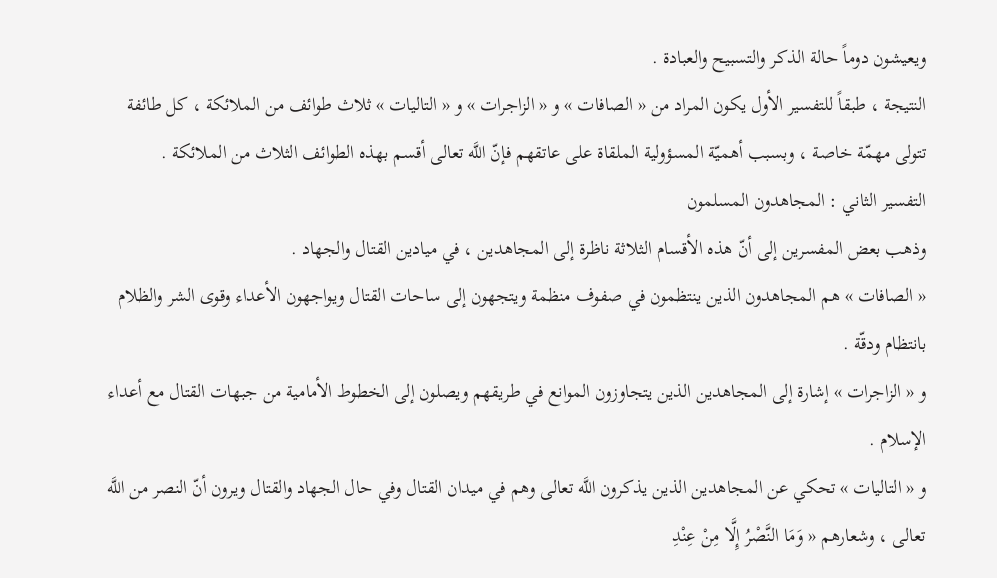ويعيشون دوماً حالة الذكر والتسبيح والعبادة .
النتيجة ، طبقاً للتفسير الأول يكون المراد من « الصافات » و « الزاجرات » و « التاليات » ثلاث طوائف من الملائكة ، كل طائفة تتولى مهمّة خاصة ، وبسبب أهميّة المسؤولية الملقاة على عاتقهم فإنّ اللَّه تعالى أقسم بهذه الطوائف الثلاث من الملائكة .
التفسير الثاني : المجاهدون المسلمون
وذهب بعض المفسرين إلى أنّ هذه الأقسام الثلاثة ناظرة إلى المجاهدين ، في ميادين القتال والجهاد .
« الصافات » هم المجاهدون الذين ينتظمون في صفوف منظمة ويتجهون إلى ساحات القتال ويواجهون الأعداء وقوى الشر والظلام بانتظام ودقّة .
و « الزاجرات » إشارة إلى المجاهدين الذين يتجاوزون الموانع في طريقهم ويصلون إلى الخطوط الأمامية من جبهات القتال مع أعداء الإسلام .
و « التاليات » تحكي عن المجاهدين الذين يذكرون اللَّه تعالى وهم في ميدان القتال وفي حال الجهاد والقتال ويرون أنّ النصر من اللَّه تعالى ، وشعارهم « وَمَا النَّصْرُ إِلَّا مِنْ عِنْدِ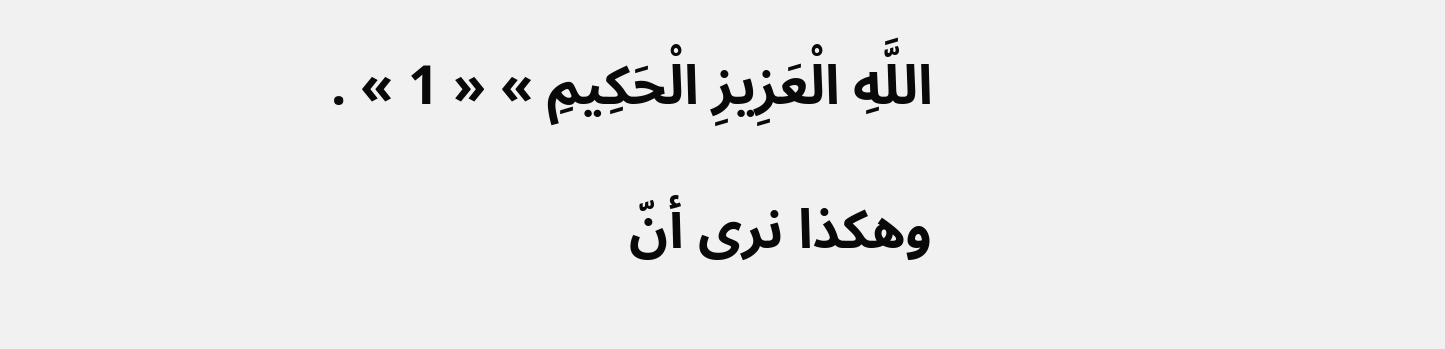اللَّهِ الْعَزِيزِ الْحَكِيمِ » « 1 » .
وهكذا نرى أنّ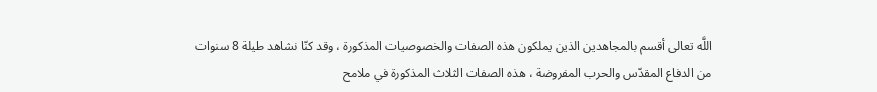اللَّه تعالى أقسم بالمجاهدين الذين يملكون هذه الصفات والخصوصيات المذكورة ، وقد كنّا نشاهد طيلة 8 سنوات من الدفاع المقدّس والحرب المفروضة ، هذه الصفات الثلاث المذكورة في ملامح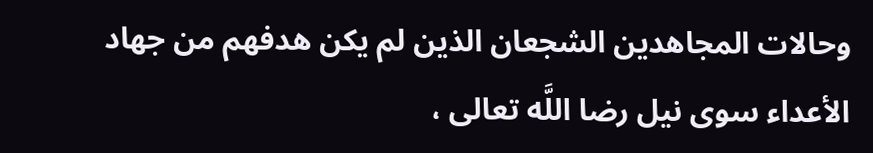وحالات المجاهدين الشجعان الذين لم يكن هدفهم من جهاد الأعداء سوى نيل رضا اللَّه تعالى ،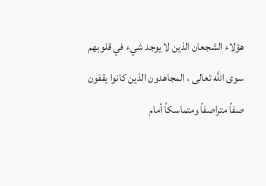هؤلاء الشجعان الذين لا يوجد شيء في قلوبهم سوى اللَّه تعالى ، المجاهدون الذين كانوا يقفون صفاً متراصفاً ومتماسكاً أمام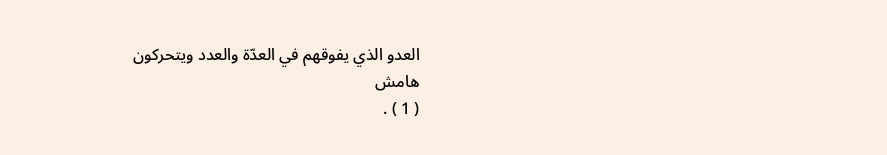العدو الذي يفوقهم في العدّة والعدد ويتحركون
هامش
( 1 ) .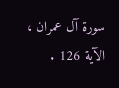سورة آل عمران ، الآية 126 .